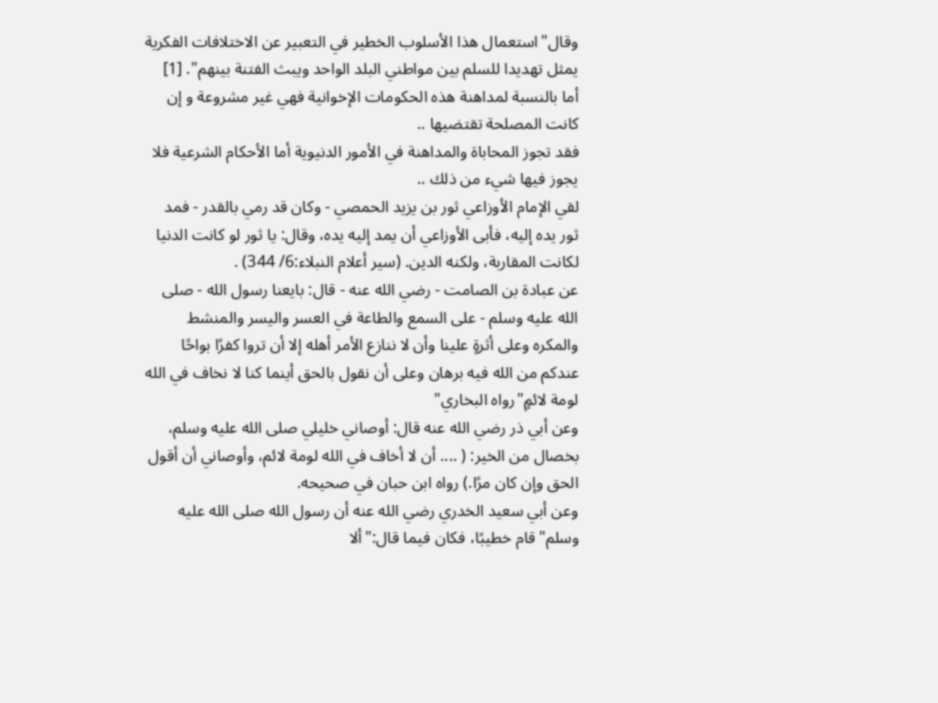وقال"استعمال هذا الأسلوب الخطير في التعبير عن الاختلافات الفكرية يمثل تهديدا للسلم بين مواطني البلد الواحد ويبث الفتنة بينهم". [1]
أما بالنسبة لمداهنة هذه الحكومات الإخوانية فهي غير مشروعة و إن كانت المصلحة تقتضيها ..
فقد تجوز المحاباة والمداهنة في الأمور الدنيوية أما الأحكام الشرعية فلا يجوز فيها شيء من ذلك ..
لقي الإمام الأوزاعي ثور بن يزيد الحمصي - وكان قد رمي بالقدر - فمد ثور يده إليه، فأبى الأوزاعي أن يمد إليه يده، وقال: يا ثور لو كانت الدنيا لكانت المقاربة، ولكنه الدين. (سير أعلام النبلاء:6/ 344) .
عن عبادة بن الصامت - رضي الله عنه - قال: بايعنا رسول الله - صلى الله عليه وسلم - على السمع والطاعة في العسر واليسر والمنشط والمكره وعلى أثرةٍ علينا وأن لا ننازع الأمر أهله إلا أن تروا كفرًا بواحًا عندكم من الله فيه برهان وعلى أن نقول بالحق أينما كنا لا نخاف في الله لومة لائمٍ"رواه البخاري"
وعن أبي ذر رضي الله عنه قال: أوصاني خليلي صلى الله عليه وسلم، بخصال من الخير: ( .... أن لا أخاف في الله لومة لائم، وأوصاني أن أقول الحق وإن كان مرًا.) رواه ابن حبان في صحيحه.
وعن أبي سعيد الخدري رضي الله عنه أن رسول الله صلى الله عليه وسلم"قام خطيبًا، فكان فيما قال:"ألا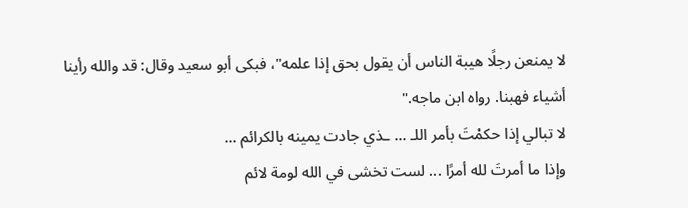لا يمنعن رجلًا هيبة الناس أن يقول بحق إذا علمه"، فبكى أبو سعيد وقال: قد والله رأينا أشياء فهبنا. رواه ابن ماجه."
لا تبالي إذا حكمْتَ بأمر اللـ ... ـذي جادت يمينه بالكرائم ...
وإذا ما أمرتَ لله أمرًا ... لست تخشى في الله لومة لائم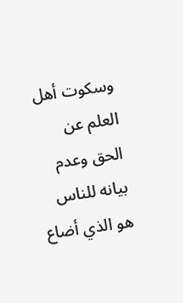وسكوت أهل العلم عن الحق وعدم بيانه للناس هو الذي أضاع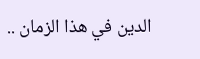الدين في هذا الزمان ..